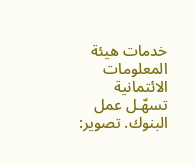خدمات هيئة المعلومات الائتمانية تسهّـل عمل البنوك. تصوير: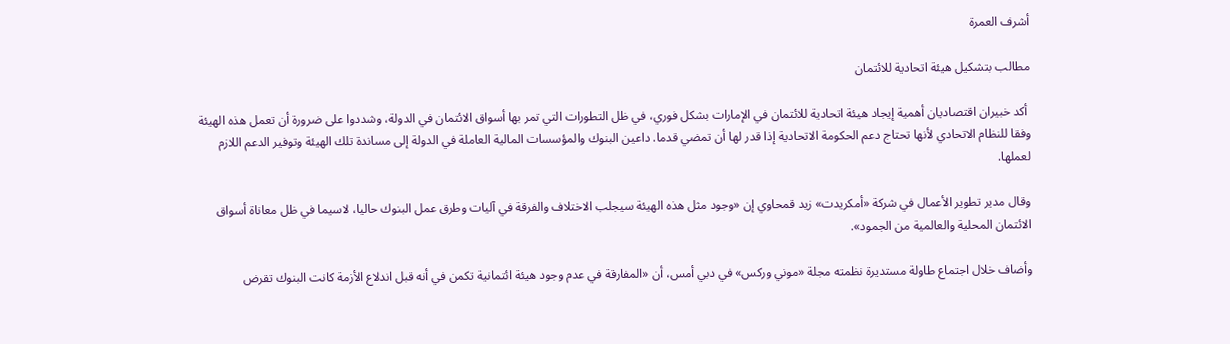أشرف العمرة

مطالب بتشكيل هيئة اتحادية للائتمان

 أكد خبيران اقتصاديان أهمية إيجاد هيئة اتحادية للائتمان في الإمارات بشكل فوري، في ظل التطورات التي تمر بها أسواق الائتمان في الدولة، وشددوا على ضرورة أن تعمل هذه الهيئة وفقا للنظام الاتحادي لأنها تحتاج دعم الحكومة الاتحادية إذا قدر لها أن تمضي قدما. داعين البنوك والمؤسسات المالية العاملة في الدولة إلى مساندة تلك الهيئة وتوفير الدعم اللازم لعملها.

وقال مدير تطوير الأعمال في شركة «أمكريدت» زيد قمحاوي إن «وجود مثل هذه الهيئة سيجلب الاختلاف والفرقة في آليات وطرق عمل البنوك حاليا، لاسيما في ظل معاناة أسواق الائتمان المحلية والعالمية من الجمود».

وأضاف خلال اجتماع طاولة مستديرة نظمته مجلة «موني وركس» في دبي أمس، أن «المفارقة في عدم وجود هيئة ائتمانية تكمن في أنه قبل اندلاع الأزمة كانت البنوك تقرض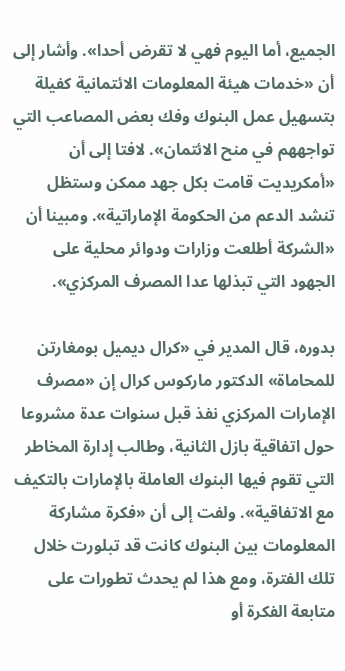الجميع، أما اليوم فهي لا تقرض أحدا». وأشار إلى أن «خدمات هيئة المعلومات الائتمانية كفيلة بتسهيل عمل البنوك وفك بعض المصاعب التي تواجههم في منح الائتمان». لافتا إلى أن «أمكريديت قامت بكل جهد ممكن وستظل تنشد الدعم من الحكومة الإماراتية». ومبينا أن «الشركة أطلعت وزارات ودوائر محلية على الجهود التي تبذلها عدا المصرف المركزي».

بدوره، قال المدير في «كرال ديميل بومغارتن للمحاماة» الدكتور ماركوس كرال إن «مصرف الإمارات المركزي نفذ قبل سنوات عدة مشروعا حول اتفاقية بازل الثانية، وطالب إدارة المخاطر التي تقوم فيها البنوك العاملة بالإمارات بالتكيف مع الاتفاقية». ولفت إلى أن «فكرة مشاركة المعلومات بين البنوك كانت قد تبلورت خلال تلك الفترة، ومع هذا لم يحدث تطورات على متابعة الفكرة أو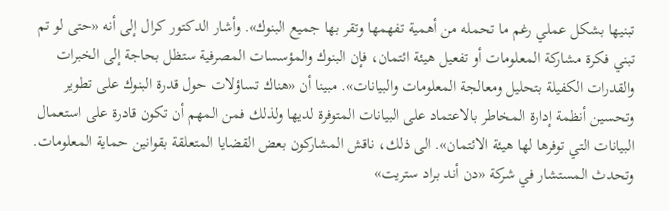تبنيها بشكل عملي رغم ما تحمله من أهمية تفهمها وتقر بها جميع البنوك». وأشار الدكتور كرال إلى أنه «حتى لو تم تبني فكرة مشاركة المعلومات أو تفعيل هيئة ائتمان، فإن البنوك والمؤسسات المصرفية ستظل بحاجة إلى الخبرات والقدرات الكفيلة بتحليل ومعالجة المعلومات والبيانات». مبينا أن «هناك تساؤلات حول قدرة البنوك على تطوير وتحسين أنظمة إدارة المخاطر بالاعتماد على البيانات المتوفرة لديها ولذلك فمن المهم أن تكون قادرة على استعمال البيانات التي توفرها لها هيئة الائتمان». الى ذلك، ناقش المشاركون بعض القضايا المتعلقة بقوانين حماية المعلومات. وتحدث المستشار في شركة «دن أند براد ستريت»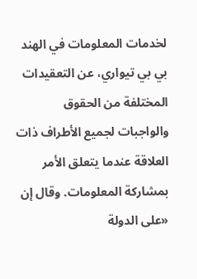لخدمات المعلومات في الهند بي بي تيواري، عن التعقيدات المختلفة من الحقوق والواجبات لجميع الأطراف ذات العلاقة عندما يتعلق الأمر بمشاركة المعلومات. وقال إن «على الدولة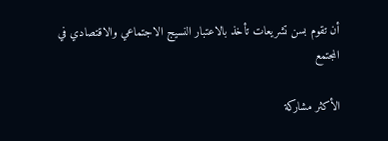أن تقوم بسن تشريعات تأخذ بالاعتبار النسيج الاجتماعي والاقتصادي في المجتمع

الأكثر مشاركة